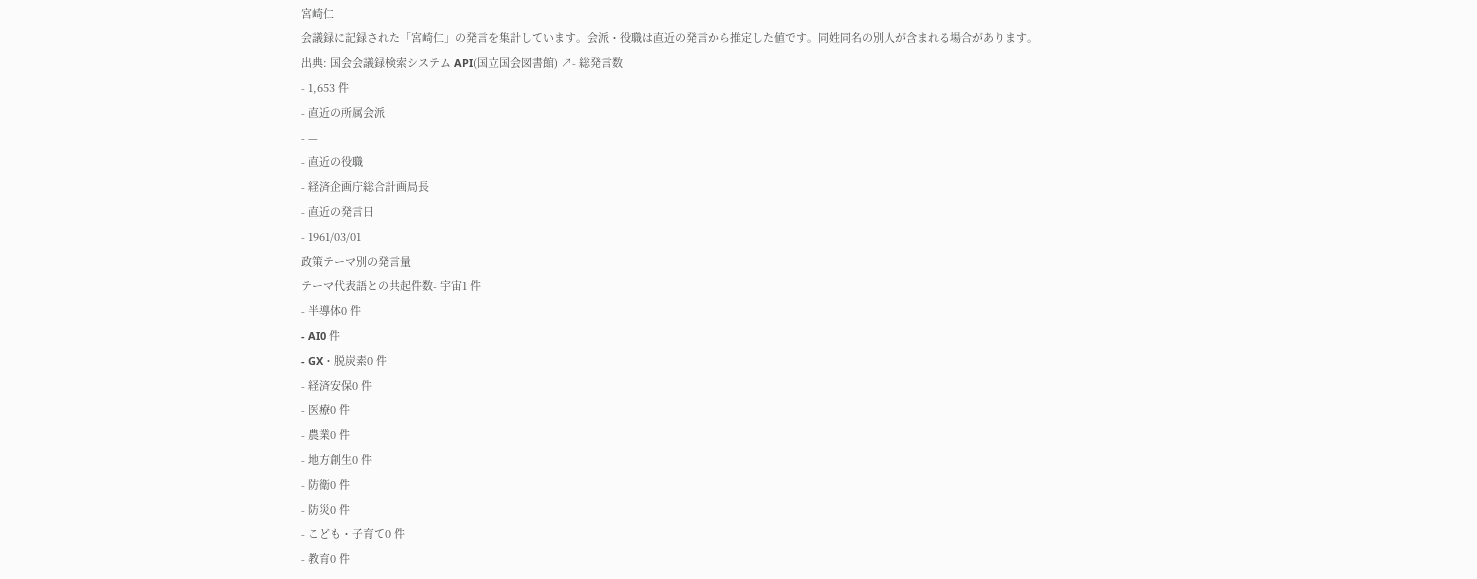宮崎仁
会議録に記録された「宮崎仁」の発言を集計しています。会派・役職は直近の発言から推定した値です。同姓同名の別人が含まれる場合があります。
出典: 国会会議録検索システム API(国立国会図書館) ↗- 総発言数
- 1,653 件
- 直近の所属会派
- —
- 直近の役職
- 経済企画庁総合計画局長
- 直近の発言日
- 1961/03/01
政策テーマ別の発言量
テーマ代表語との共起件数- 宇宙1 件
- 半導体0 件
- AI0 件
- GX・脱炭素0 件
- 経済安保0 件
- 医療0 件
- 農業0 件
- 地方創生0 件
- 防衛0 件
- 防災0 件
- こども・子育て0 件
- 教育0 件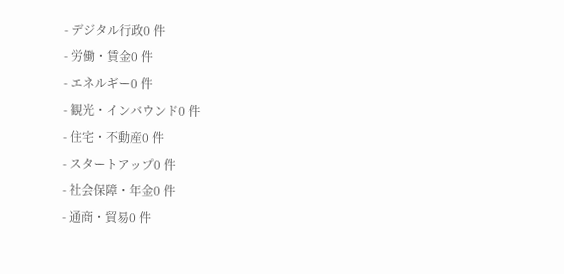- デジタル行政0 件
- 労働・賃金0 件
- エネルギー0 件
- 観光・インバウンド0 件
- 住宅・不動産0 件
- スタートアップ0 件
- 社会保障・年金0 件
- 通商・貿易0 件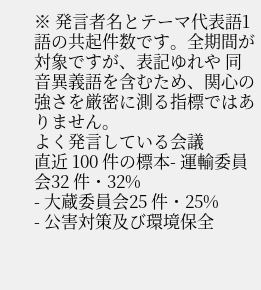※ 発言者名とテーマ代表語1語の共起件数です。全期間が対象ですが、表記ゆれや 同音異義語を含むため、関心の強さを厳密に測る指標ではありません。
よく発言している会議
直近 100 件の標本- 運輸委員会32 件・32%
- 大蔵委員会25 件・25%
- 公害対策及び環境保全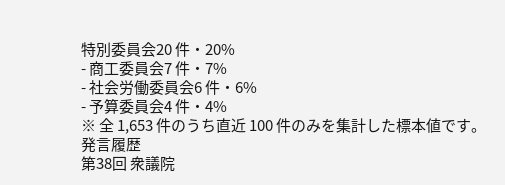特別委員会20 件・20%
- 商工委員会7 件・7%
- 社会労働委員会6 件・6%
- 予算委員会4 件・4%
※ 全 1,653 件のうち直近 100 件のみを集計した標本値です。
発言履歴
第38回 衆議院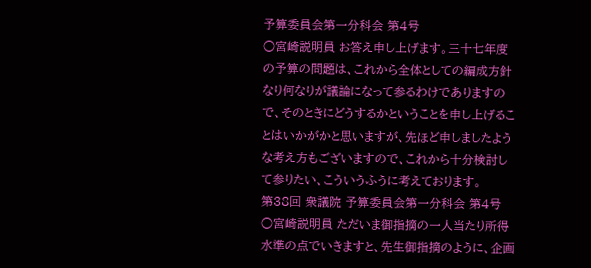予算委員会第一分科会 第4号
○宮崎説明員 お答え申し上げます。三十七年度の予算の問題は、これから全体としての編成方針なり何なりが議論になって参るわけでありますので、そのときにどうするかということを申し上げることはいかがかと思いますが、先ほど申しましたような考え方もございますので、これから十分検討して参りたい、こういうふうに考えております。
第38回 衆議院 予算委員会第一分科会 第4号
○宮崎説明員 ただいま御指摘の一人当たり所得水準の点でいきますと、先生御指摘のように、企画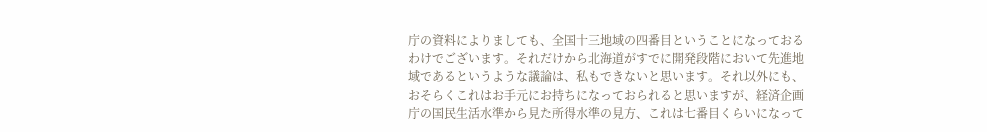庁の資料によりましても、全国十三地域の四番目ということになっておるわけでございます。それだけから北海道がすでに開発段階において先進地域であるというような議論は、私もできないと思います。それ以外にも、おそらくこれはお手元にお持ちになっておられると思いますが、経済企画庁の国民生活水準から見た所得水準の見方、これは七番目くらいになって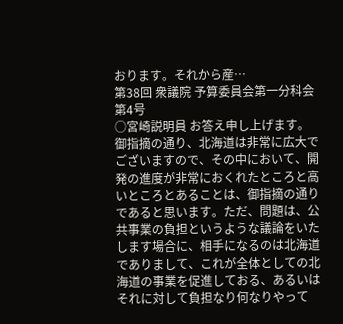おります。それから産…
第38回 衆議院 予算委員会第一分科会 第4号
○宮崎説明員 お答え申し上げます。 御指摘の通り、北海道は非常に広大でございますので、その中において、開発の進度が非常におくれたところと高いところとあることは、御指摘の通りであると思います。ただ、問題は、公共事業の負担というような議論をいたします場合に、相手になるのは北海道でありまして、これが全体としての北海道の事業を促進しておる、あるいはそれに対して負担なり何なりやって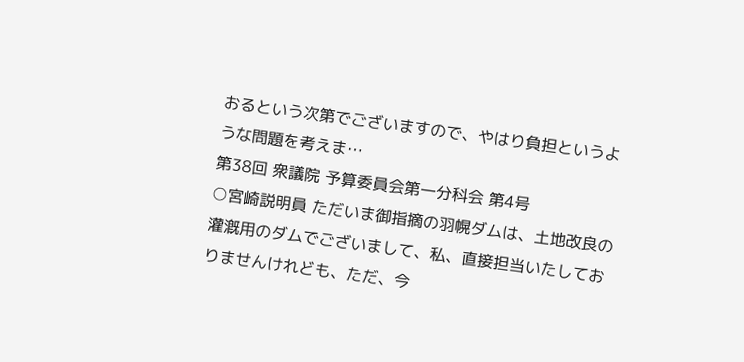おるという次第でございますので、やはり負担というような問題を考えま…
第38回 衆議院 予算委員会第一分科会 第4号
○宮崎説明員 ただいま御指摘の羽幌ダムは、土地改良の灌漑用のダムでございまして、私、直接担当いたしておりませんけれども、ただ、今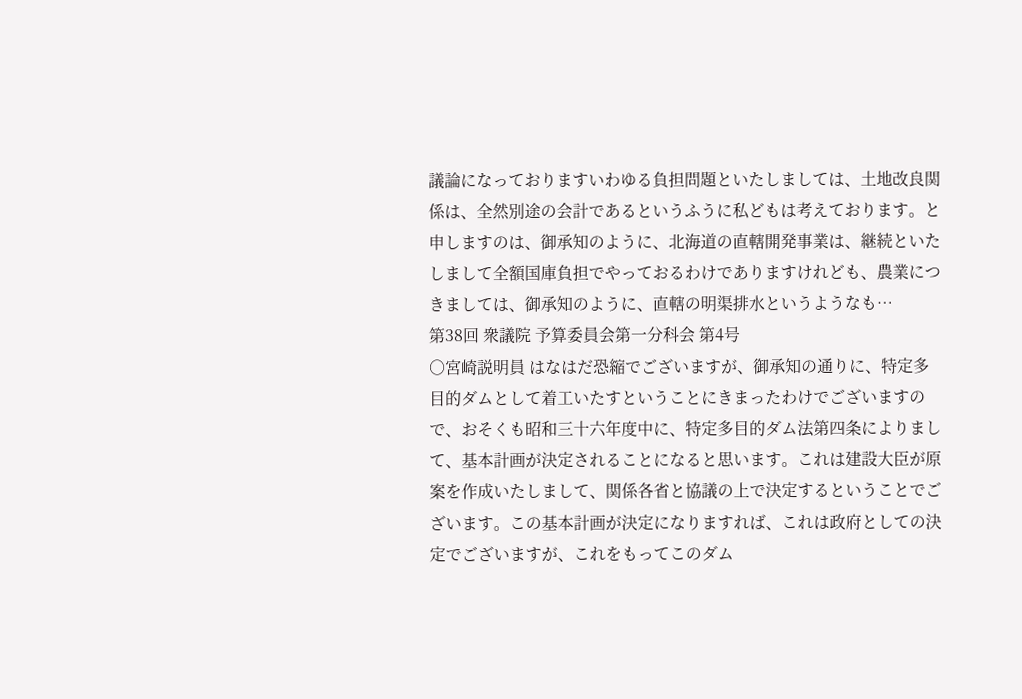議論になっておりますいわゆる負担問題といたしましては、土地改良関係は、全然別途の会計であるというふうに私どもは考えております。と申しますのは、御承知のように、北海道の直轄開発事業は、継続といたしまして全額国庫負担でやっておるわけでありますけれども、農業につきましては、御承知のように、直轄の明渠排水というようなも…
第38回 衆議院 予算委員会第一分科会 第4号
○宮崎説明員 はなはだ恐縮でございますが、御承知の通りに、特定多目的ダムとして着工いたすということにきまったわけでございますので、おそくも昭和三十六年度中に、特定多目的ダム法第四条によりまして、基本計画が決定されることになると思います。これは建設大臣が原案を作成いたしまして、関係各省と協議の上で決定するということでございます。この基本計画が決定になりますれば、これは政府としての決定でございますが、これをもってこのダム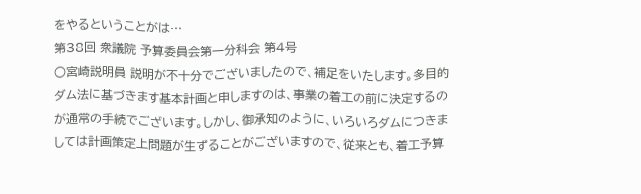をやるということがは…
第38回 衆議院 予算委員会第一分科会 第4号
○宮崎説明員 説明が不十分でございましたので、補足をいたします。多目的ダム法に基づきます基本計画と申しますのは、事業の着工の前に決定するのが通常の手続でございます。しかし、御承知のように、いろいろダムにつきましては計画策定上問題が生ずることがございますので、従来とも、着工予算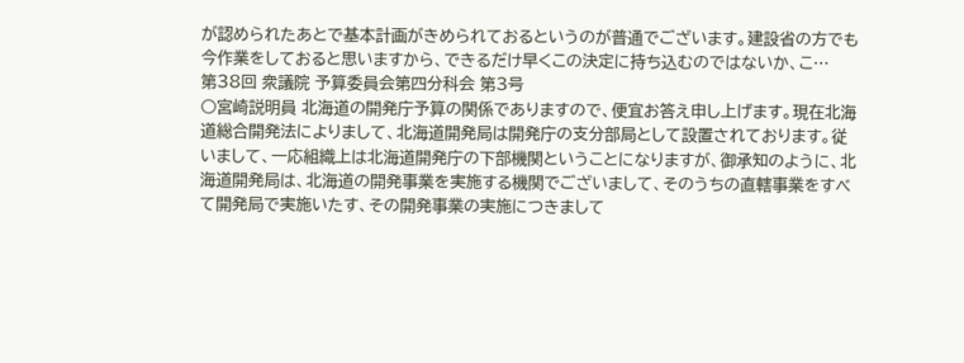が認められたあとで基本計画がきめられておるというのが普通でございます。建設省の方でも今作業をしておると思いますから、できるだけ早くこの決定に持ち込むのではないか、こ…
第38回 衆議院 予算委員会第四分科会 第3号
○宮崎説明員 北海道の開発庁予算の関係でありますので、便宜お答え申し上げます。現在北海道総合開発法によりまして、北海道開発局は開発庁の支分部局として設置されております。従いまして、一応組織上は北海道開発庁の下部機関ということになりますが、御承知のように、北海道開発局は、北海道の開発事業を実施する機関でございまして、そのうちの直轄事業をすべて開発局で実施いたす、その開発事業の実施につきまして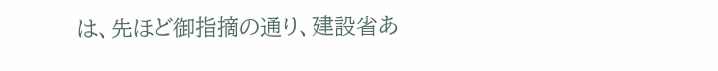は、先ほど御指摘の通り、建設省あ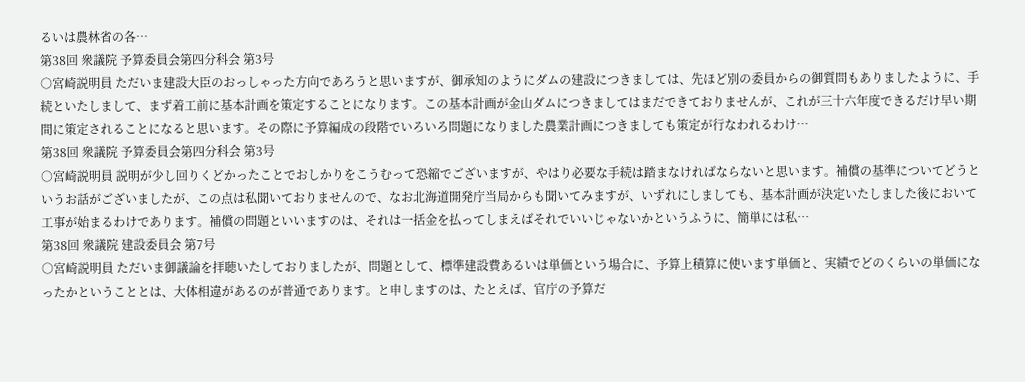るいは農林省の各…
第38回 衆議院 予算委員会第四分科会 第3号
○宮崎説明員 ただいま建設大臣のおっしゃった方向であろうと思いますが、御承知のようにダムの建設につきましては、先ほど別の委員からの御質問もありましたように、手続といたしまして、まず着工前に基本計画を策定することになります。この基本計画が金山ダムにつきましてはまだできておりませんが、これが三十六年度できるだけ早い期間に策定されることになると思います。その際に予算編成の段階でいろいろ問題になりました農業計画につきましても策定が行なわれるわけ…
第38回 衆議院 予算委員会第四分科会 第3号
○宮崎説明員 説明が少し回りくどかったことでおしかりをこうむって恐縮でございますが、やはり必要な手続は踏まなければならないと思います。補償の基準についてどうというお話がございましたが、この点は私聞いておりませんので、なお北海道開発庁当局からも聞いてみますが、いずれにしましても、基本計画が決定いたしました後において工事が始まるわけであります。補償の問題といいますのは、それは一括金を払ってしまえばそれでいいじゃないかというふうに、簡単には私…
第38回 衆議院 建設委員会 第7号
○宮崎説明員 ただいま御議論を拝聴いたしておりましたが、問題として、標準建設費あるいは単価という場合に、予算上積算に使います単価と、実績でどのくらいの単価になったかということとは、大体相違があるのが普通であります。と申しますのは、たとえば、官庁の予算だ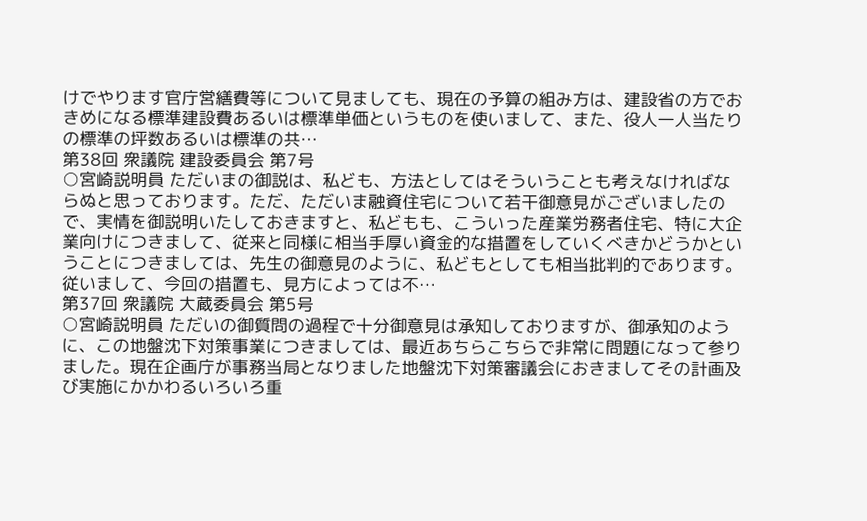けでやります官庁営繕費等について見ましても、現在の予算の組み方は、建設省の方でおきめになる標準建設費あるいは標準単価というものを使いまして、また、役人一人当たりの標準の坪数あるいは標準の共…
第38回 衆議院 建設委員会 第7号
○宮崎説明員 ただいまの御説は、私ども、方法としてはそういうことも考えなければならぬと思っております。ただ、ただいま融資住宅について若干御意見がございましたので、実情を御説明いたしておきますと、私どもも、こういった産業労務者住宅、特に大企業向けにつきまして、従来と同様に相当手厚い資金的な措置をしていくべきかどうかということにつきましては、先生の御意見のように、私どもとしても相当批判的であります。従いまして、今回の措置も、見方によっては不…
第37回 衆議院 大蔵委員会 第5号
○宮崎説明員 ただいの御質問の過程で十分御意見は承知しておりますが、御承知のように、この地盤沈下対策事業につきましては、最近あちらこちらで非常に問題になって参りました。現在企画庁が事務当局となりました地盤沈下対策審議会におきましてその計画及び実施にかかわるいろいろ重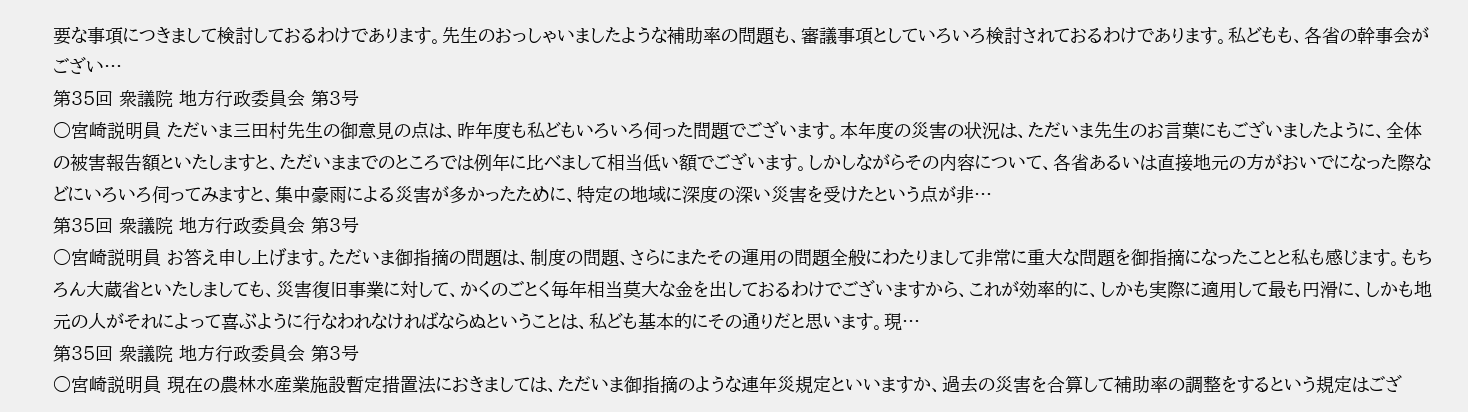要な事項につきまして検討しておるわけであります。先生のおっしゃいましたような補助率の問題も、審議事項としていろいろ検討されておるわけであります。私どもも、各省の幹事会がござい…
第35回 衆議院 地方行政委員会 第3号
○宮崎説明員 ただいま三田村先生の御意見の点は、昨年度も私どもいろいろ伺った問題でございます。本年度の災害の状況は、ただいま先生のお言葉にもございましたように、全体の被害報告額といたしますと、ただいままでのところでは例年に比べまして相当低い額でございます。しかしながらその内容について、各省あるいは直接地元の方がおいでになった際などにいろいろ伺ってみますと、集中豪雨による災害が多かったために、特定の地域に深度の深い災害を受けたという点が非…
第35回 衆議院 地方行政委員会 第3号
○宮崎説明員 お答え申し上げます。ただいま御指摘の問題は、制度の問題、さらにまたその運用の問題全般にわたりまして非常に重大な問題を御指摘になったことと私も感じます。もちろん大蔵省といたしましても、災害復旧事業に対して、かくのごとく毎年相当莫大な金を出しておるわけでございますから、これが効率的に、しかも実際に適用して最も円滑に、しかも地元の人がそれによって喜ぶように行なわれなければならぬということは、私ども基本的にその通りだと思います。現…
第35回 衆議院 地方行政委員会 第3号
○宮崎説明員 現在の農林水産業施設暫定措置法におきましては、ただいま御指摘のような連年災規定といいますか、過去の災害を合算して補助率の調整をするという規定はござ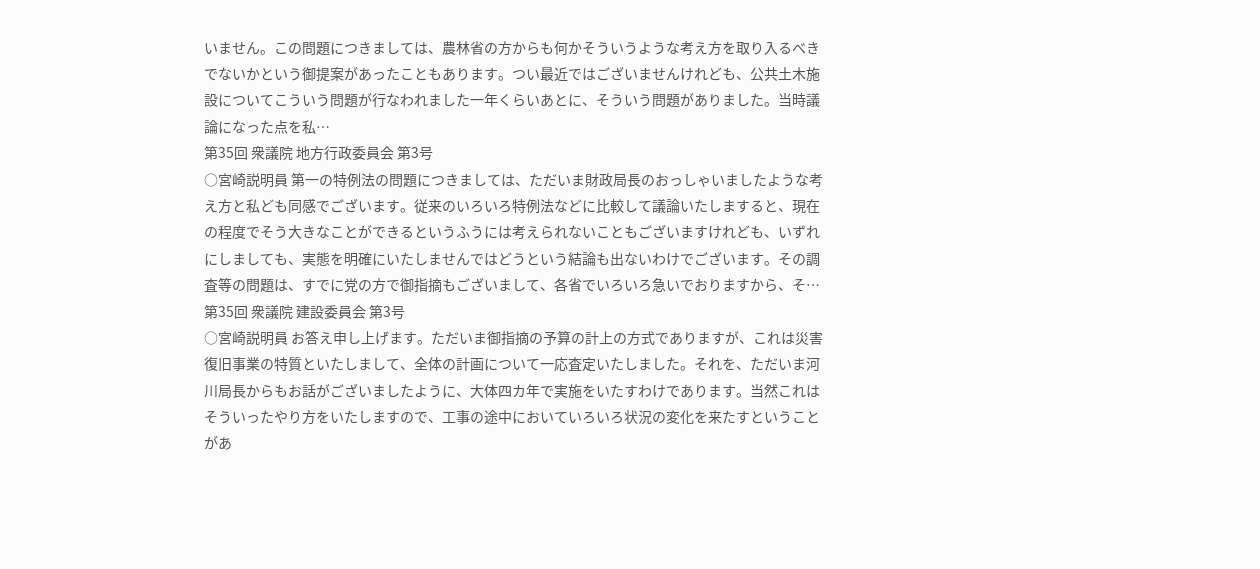いません。この問題につきましては、農林省の方からも何かそういうような考え方を取り入るべきでないかという御提案があったこともあります。つい最近ではございませんけれども、公共土木施設についてこういう問題が行なわれました一年くらいあとに、そういう問題がありました。当時議論になった点を私…
第35回 衆議院 地方行政委員会 第3号
○宮崎説明員 第一の特例法の問題につきましては、ただいま財政局長のおっしゃいましたような考え方と私ども同感でございます。従来のいろいろ特例法などに比較して議論いたしますると、現在の程度でそう大きなことができるというふうには考えられないこともございますけれども、いずれにしましても、実態を明確にいたしませんではどうという結論も出ないわけでございます。その調査等の問題は、すでに党の方で御指摘もございまして、各省でいろいろ急いでおりますから、そ…
第35回 衆議院 建設委員会 第3号
○宮崎説明員 お答え申し上げます。ただいま御指摘の予算の計上の方式でありますが、これは災害復旧事業の特質といたしまして、全体の計画について一応査定いたしました。それを、ただいま河川局長からもお話がございましたように、大体四カ年で実施をいたすわけであります。当然これはそういったやり方をいたしますので、工事の途中においていろいろ状況の変化を来たすということがあ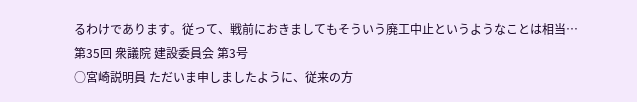るわけであります。従って、戦前におきましてもそういう廃工中止というようなことは相当…
第35回 衆議院 建設委員会 第3号
○宮崎説明員 ただいま申しましたように、従来の方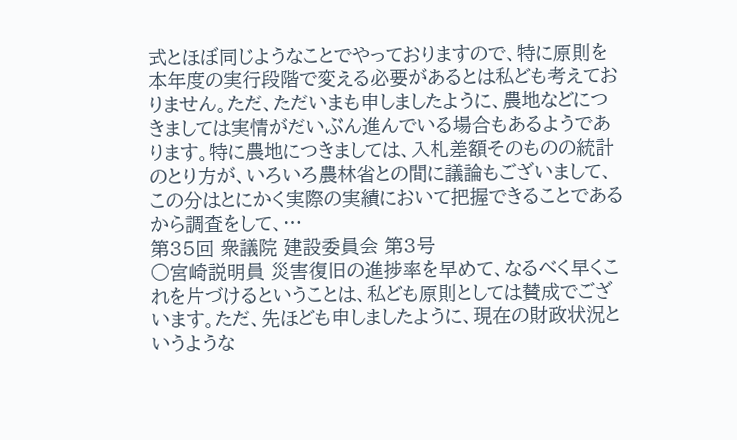式とほぼ同じようなことでやっておりますので、特に原則を本年度の実行段階で変える必要があるとは私ども考えておりません。ただ、ただいまも申しましたように、農地などにつきましては実情がだいぶん進んでいる場合もあるようであります。特に農地につきましては、入札差額そのものの統計のとり方が、いろいろ農林省との間に議論もございまして、この分はとにかく実際の実績において把握できることであるから調査をして、…
第35回 衆議院 建設委員会 第3号
○宮崎説明員 災害復旧の進捗率を早めて、なるべく早くこれを片づけるということは、私ども原則としては賛成でございます。ただ、先ほども申しましたように、現在の財政状況というような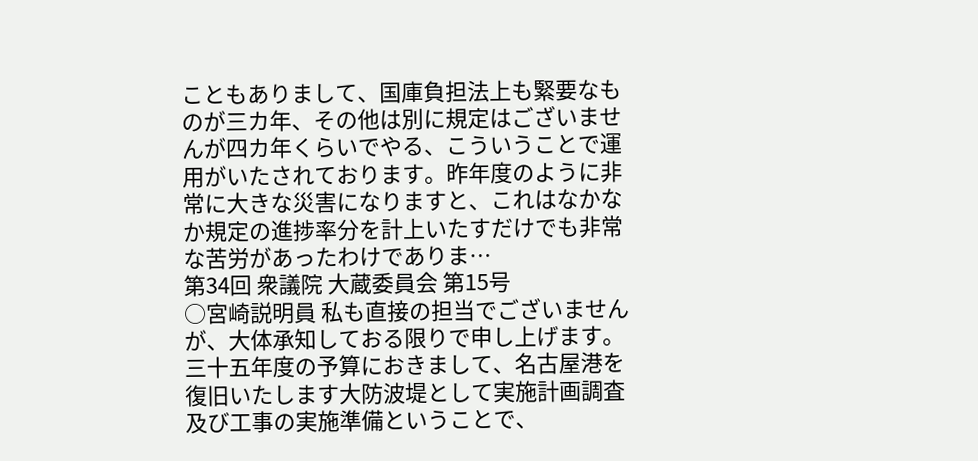こともありまして、国庫負担法上も緊要なものが三カ年、その他は別に規定はございませんが四カ年くらいでやる、こういうことで運用がいたされております。昨年度のように非常に大きな災害になりますと、これはなかなか規定の進捗率分を計上いたすだけでも非常な苦労があったわけでありま…
第34回 衆議院 大蔵委員会 第15号
○宮崎説明員 私も直接の担当でございませんが、大体承知しておる限りで申し上げます。 三十五年度の予算におきまして、名古屋港を復旧いたします大防波堤として実施計画調査及び工事の実施準備ということで、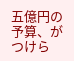五億円の予算、がつけら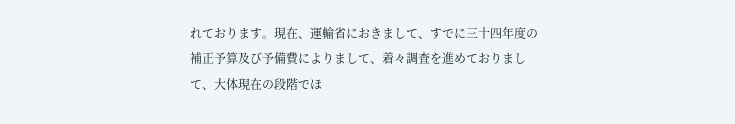れております。現在、運輸省におきまして、すでに三十四年度の補正予算及び予備費によりまして、着々調査を進めておりまして、大体現在の段階でほ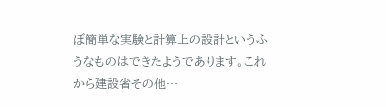ぼ簡単な実験と計算上の設計というふうなものはできたようであります。これから建設省その他…